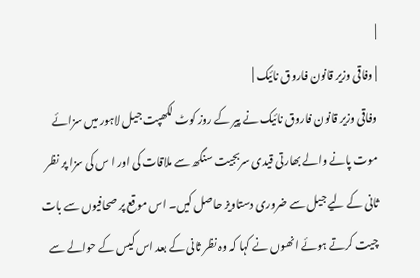|
| وفاقی وزیر قانون فاروق نائیک |
وفاقی وزیر قانون فاروق نائیک نے پیر کے روز کوٹ لکھپت جیل لاہور میں سزائے موت پانے والے بھارتی قیدی سربجیت سنگھ سے ملاقات کی اور ا س کی سزا پر نظر ثانی کے لیے جیل سے ضروری دستاویز حاصل کیں۔ اس موقع پر صحافیوں سے بات چیت کرتے ہوئے انھوں نے کہا کہ وہ نظر ثانی کے بعد اس کیس کے حوالے سے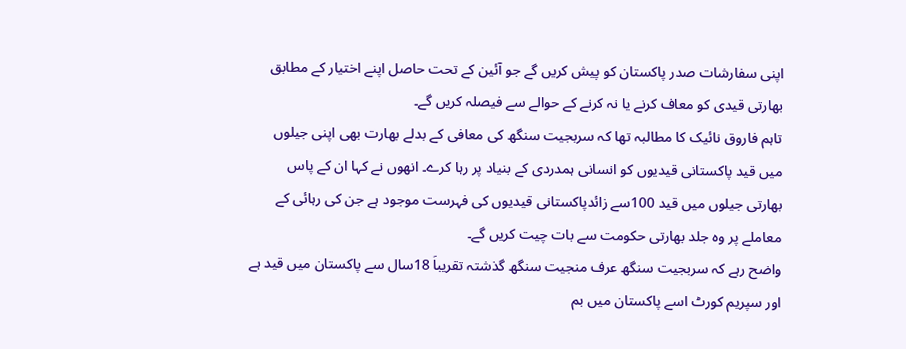اپنی سفارشات صدر پاکستان کو پیش کریں گے جو آئین کے تحت حاصل اپنے اختیار کے مطابق بھارتی قیدی کو معاف کرنے یا نہ کرنے کے حوالے سے فیصلہ کریں گے۔
تاہم فاروق نائیک کا مطالبہ تھا کہ سربجیت سنگھ کی معافی کے بدلے بھارت بھی اپنی جیلوں میں قید پاکستانی قیدیوں کو انسانی ہمدردی کے بنیاد پر رہا کرے۔ انھوں نے کہا ان کے پاس بھارتی جیلوں میں قید 100سے زائدپاکستانی قیدیوں کی فہرست موجود ہے جن کی رہائی کے معاملے پر وہ جلد بھارتی حکومت سے بات چیت کریں گے۔
واضح رہے کہ سربجیت سنگھ عرف منجیت سنگھ گذشتہ تقریباَ 18سال سے پاکستان میں قید ہے اور سپریم کورٹ اسے پاکستان میں بم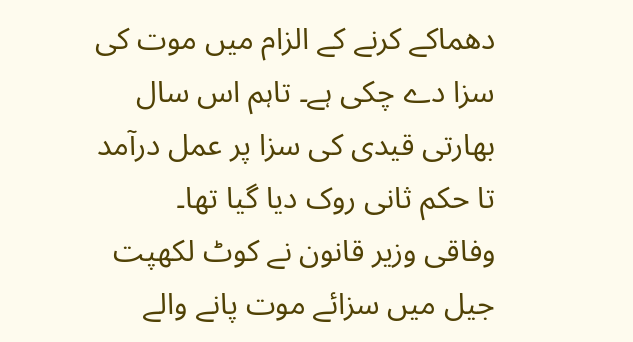دھماکے کرنے کے الزام میں موت کی سزا دے چکی ہے۔ تاہم اس سال بھارتی قیدی کی سزا پر عمل درآمد تا حکم ثانی روک دیا گیا تھا۔
وفاقی وزیر قانون نے کوٹ لکھپت جیل میں سزائے موت پانے والے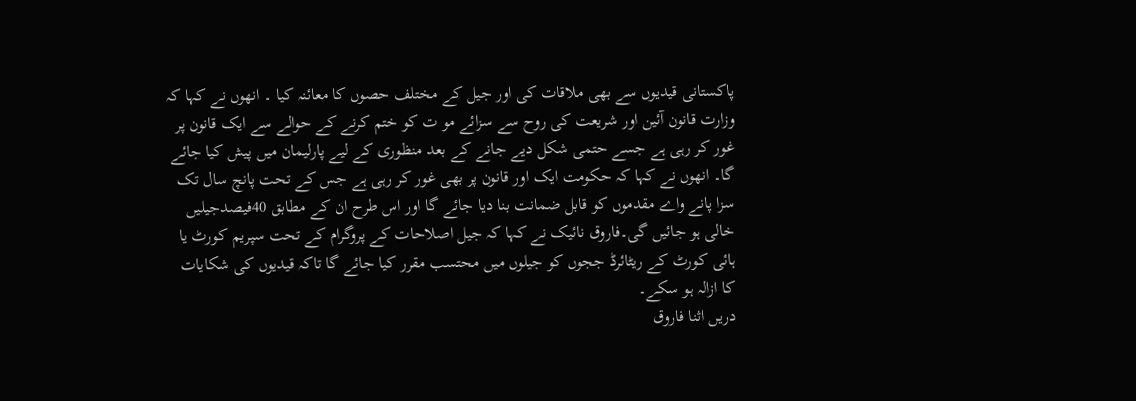پاکستانی قیدیوں سے بھی ملاقات کی اور جیل کے مختلف حصوں کا معائنہ کیا ۔ انھوں نے کہا کہ وزارت قانون آئین اور شریعت کی روح سے سزائے مو ت کو ختم کرنے کے حوالے سے ایک قانون پر غور کر رہی ہے جسے حتمی شکل دیے جانے کے بعد منظوری کے لیے پارلیمان میں پیش کیا جائے گا۔ انھوں نے کہا کہ حکومت ایک اور قانون پر بھی غور کر رہی ہے جس کے تحت پانچ سال تک سزا پانے واے مقدموں کو قابل ضمانت بنا دیا جائے گا اور اس طرح ان کے مطابق 40فیصدجیلیں خالی ہو جائیں گی۔فاروق نائیک نے کہا کہ جیل اصلاحات کے پروگرام کے تحت سپریم کورٹ یا ہائی کورٹ کے ریٹائرڈ ججوں کو جیلوں میں محتسب مقرر کیا جائے گا تاکہ قیدیوں کی شکایات کا ازالہ ہو سکے۔
دریں اثنا فاروق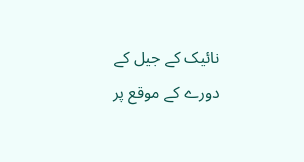نائیک کے جیل کے دورے کے موقع پر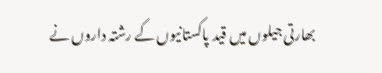بھارتی جیلوں میں قید پاکستانیوں کے رشتہ داروں نے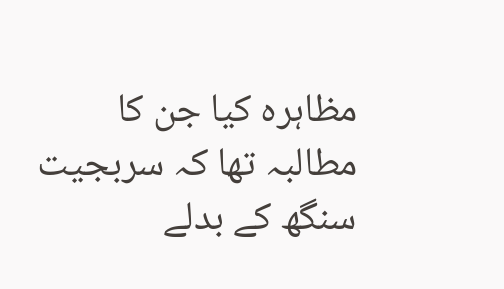مظاہرہ کیا جن کا مطالبہ تھا کہ سربجیت سنگھ کے بدلے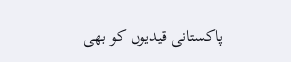پاکستانی قیدیوں کو بھی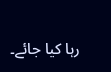رہا کیا جائے۔